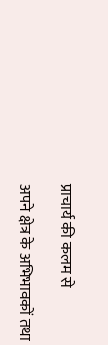प्राचार्य की कलम से

अपने क्षेत्र के अभिभावकों तथा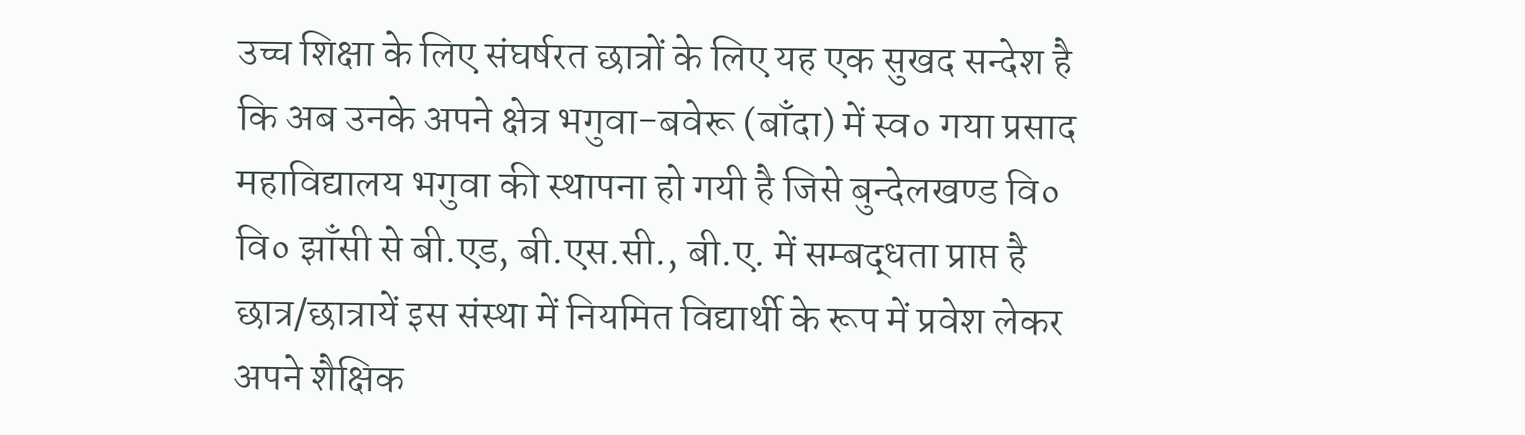उच्च शिक्षा के लिए संघर्षरत छात्रों के लिए यह एक सुखद सन्देश है कि अब उनके अपने क्षेत्र भगुवा-बवेरू (बाँदा) में स्व० गया प्रसाद महाविद्यालय भगुवा की स्थापना हो गयी है जिसे बुन्देलखण्ड वि० वि० झाँसी से बी.एड, बी.एस.सी., बी.ए. में सम्बद्धता प्राप्त है छात्र/छात्रायें इस संस्था में नियमित विद्यार्थी के रूप में प्रवेश लेकर अपने शैक्षिक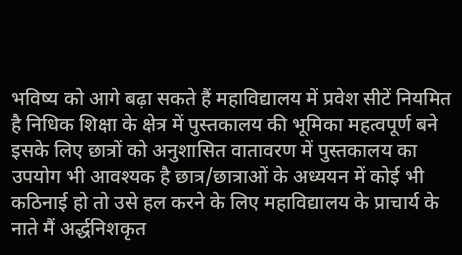भविष्य को आगे बढ़ा सकते हैं महाविद्यालय में प्रवेश सीटें नियमित है निधिक शिक्षा के क्षेत्र में पुस्तकालय की भूमिका महत्वपूर्ण बने इसके लिए छात्रों को अनुशासित वातावरण में पुस्तकालय का उपयोग भी आवश्यक है छात्र/छात्राओं के अध्ययन में कोई भी कठिनाई हो तो उसे हल करने के लिए महाविद्यालय के प्राचार्य के नाते मैं अर्द्धनिशकृत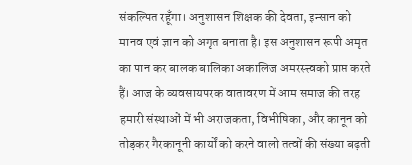संकल्पित रहूँगा। अनुशासन शिक्षक की देवता, इन्सान को मानव एवं ज्ञान को अगृत बनाता है। इस अनुशासन रूपी अमृत का पान कर बालक बालिका अकालिज अमरस्त्त्वको प्राप्त करते हैं। आज के व्यवसायपरक वातावरण में आम समाज की तरह हमारी संस्थाओं में भी अराजकता, विभीषिका, और कानून को तोड़कर गैरकानूनी कार्यों को करने वालो तत्वों की संख्या बढ़ती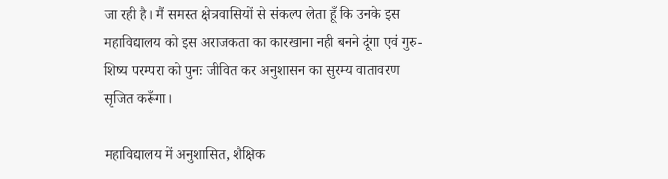जा रही है। मैं समस्त क्षेत्रवासियों से संकल्प लेता हूँ कि उनके इस महाविद्यालय को इस अराजकता का कारखाना नही बनने दूंगा एवं गुरु-शिष्य परम्परा को पुनः जीवित कर अनुशासन का सुरम्य वातावरण सृजित करूँगा।

महाविद्यालय में अनुशासित, शैक्षिक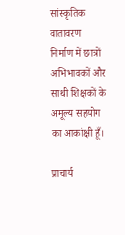सांस्कृतिक वातावरण निर्माण में छात्रों अभिभावकों और साथी शिक्षकों के अमूल्य सहयोग का आकांक्षी हूँ।

प्राचार्य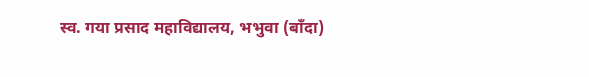स्व. गया प्रसाद महाविद्यालय, भभुवा (बाँदा)